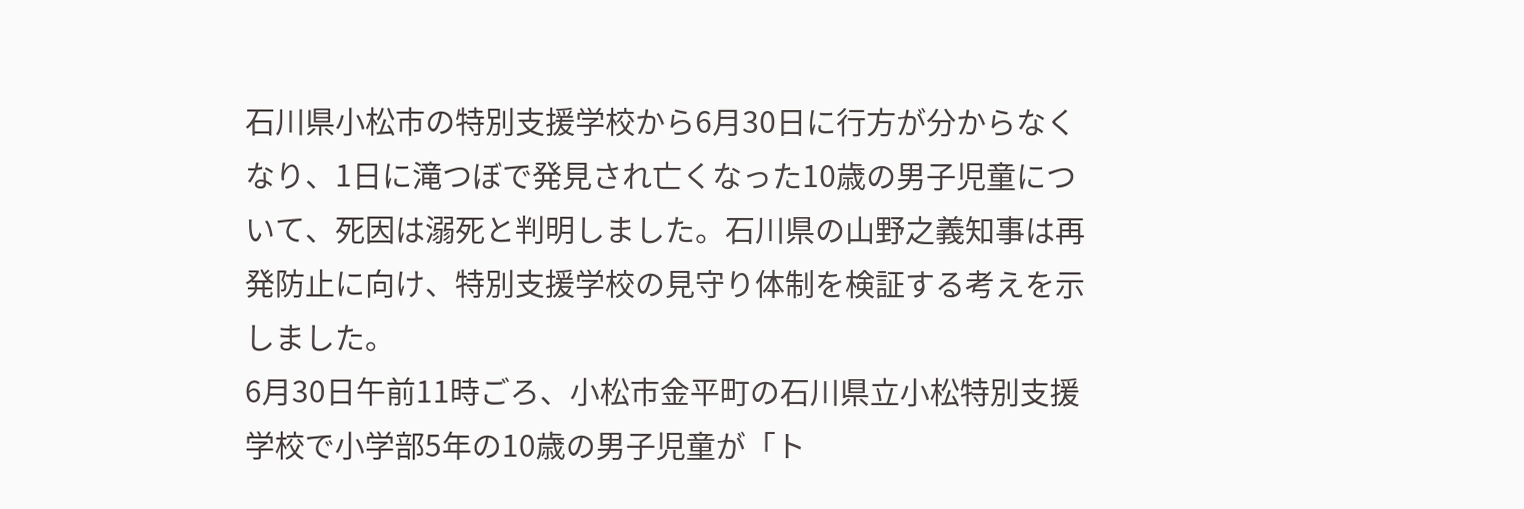石川県小松市の特別支援学校から6月30日に行方が分からなくなり、1日に滝つぼで発見され亡くなった10歳の男子児童について、死因は溺死と判明しました。石川県の山野之義知事は再発防止に向け、特別支援学校の見守り体制を検証する考えを示しました。
6月30日午前11時ごろ、小松市金平町の石川県立小松特別支援学校で小学部5年の10歳の男子児童が「ト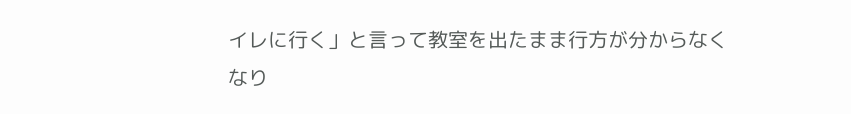イレに行く」と言って教室を出たまま行方が分からなくなり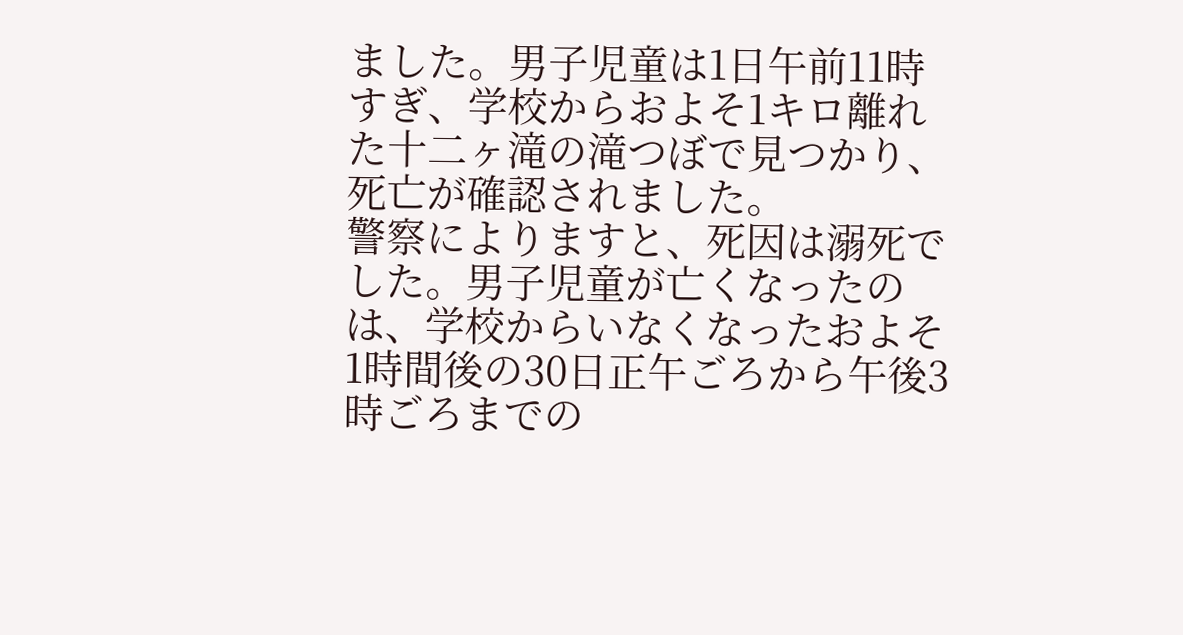ました。男子児童は1日午前11時すぎ、学校からおよそ1キロ離れた十二ヶ滝の滝つぼで見つかり、死亡が確認されました。
警察によりますと、死因は溺死でした。男子児童が亡くなったのは、学校からいなくなったおよそ1時間後の30日正午ごろから午後3時ごろまでの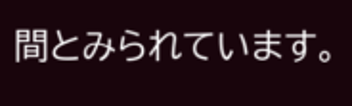間とみられています。